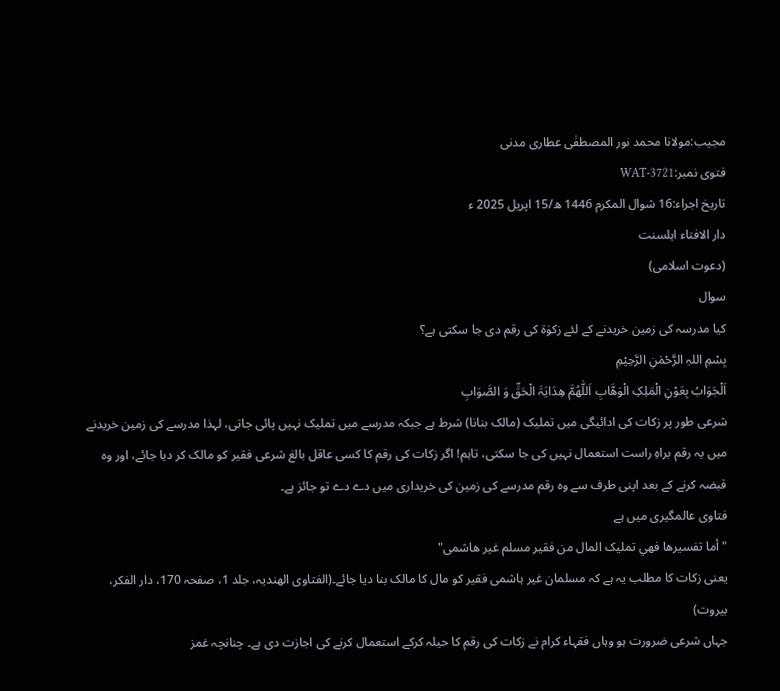مجیب:مولانا محمد نور المصطفٰی عطاری مدنی
فتوی نمبر:WAT-3721
تاریخ اجراء:16 شوال المکرم 1446 ھ/15 اپریل 2025 ء
دار الافتاء اہلسنت
(دعوت اسلامی)
سوال
کیا مدرسہ کی زمین خریدنے کے لئے زکوٰۃ کی رقم دی جا سکتی ہے؟
بِسْمِ اللہِ الرَّحْمٰنِ الرَّحِيْمِ
اَلْجَوَابُ بِعَوْنِ الْمَلِکِ الْوَھَّابِ اَللّٰھُمَّ ھِدَایَۃَ الْحَقِّ وَ الصَّوَابِ
شرعی طور پر زکات کی ادائیگی میں تملیک (مالک بنانا) شرط ہے جبکہ مدرسے میں تملیک نہیں پائی جاتی، لہذا مدرسے کی زمین خریدنے میں یہ رقم براہِ راست استعمال نہیں کی جا سکتی، تاہم! اگر زکات کی رقم کا کسی عاقل بالغ شرعی فقیر کو مالک کر دیا جائے، اور وہ قبضہ کرنے کے بعد اپنی طرف سے وہ رقم مدرسے کی زمین کی خریداری میں دے دے تو جائز ہے۔
فتاوی عالمگیری میں ہے
"أما تفسیرھا فھي تملیک المال من فقیر مسلم غیر ھاشمی"
یعنی زکات کا مطلب یہ ہے کہ مسلمان غیر ہاشمی فقیر کو مال کا مالک بنا دیا جائے۔(الفتاوی الھندیہ، جلد 1، صفحہ 170، دار الفکر، بیروت)
جہاں شرعی ضرورت ہو وہاں فقہاء کرام نے زکات کی رقم کا حیلہ کرکے استعمال کرنے کی اجازت دی ہے۔ چنانچہ غمز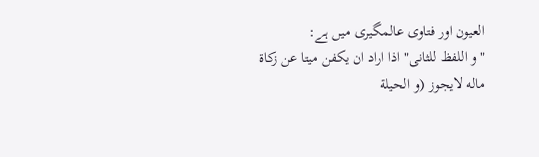العیون اور فتاوی عالمگیری میں ہے:
"و اللفظ للثانی" اذا اراد ان يكفن ميتا عن زكاة ماله لايجوز (و الحيلة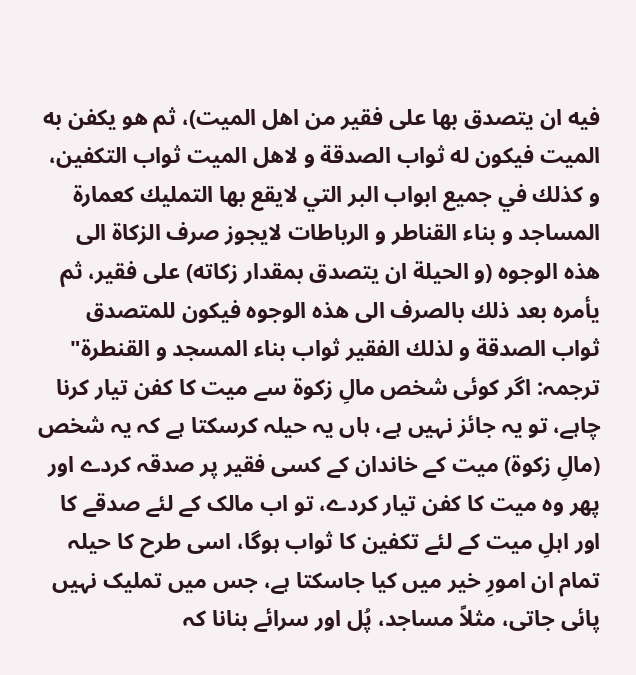فيه ان يتصدق بها على فقير من اهل الميت)، ثم هو يكفن به الميت فيكون له ثواب الصدقة و لاهل الميت ثواب التكفين، و كذلك في جميع ابواب البر التي لايقع بها التمليك كعمارة المساجد و بناء القناطر و الرباطات لايجوز صرف الزكاة الى هذه الوجوه (و الحيلة ان يتصدق بمقدار زكاته) على فقير، ثم يأمره بعد ذلك بالصرف الى هذه الوجوه فيكون للمتصدق ثواب الصدقة و لذلك الفقير ثواب بناء المسجد و القنطرة"
ترجمہ: اگر کوئی شخص مالِ زکوۃ سے میت کا کفن تیار کرنا چاہے، تو یہ جائز نہیں ہے، ہاں یہ حیلہ کرسکتا ہے کہ یہ شخص (مالِ زکوۃ) میت کے خاندان کے کسی فقیر پر صدقہ کردے اور پھر وہ میت کا کفن تیار کردے، تو اب مالک کے لئے صدقے کا اور اہلِ میت کے لئے تکفین کا ثواب ہوگا، اسی طرح کا حیلہ تمام ان امورِ خیر میں کیا جاسکتا ہے، جس میں تملیک نہیں پائی جاتی، مثلاً مساجد، پُل اور سرائے بنانا کہ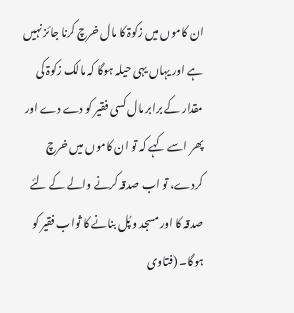ان کاموں میں زکوۃ کا مال خرچ کرنا جائز نہیں ہے اور یہاں یہی حیلہ ہوگا کہ مالک زکوۃ کی مقدار کے برابر مال کسی فقیر کو دے دے اور پھر اسے کہے کہ تو ان کاموں میں خرچ کردے، تو اب صدقہ کرنے والے کے لئے صدقہ کا اور مسجد و پُل بنانے کا ثواب فقیر کو ہوگا۔ (فتاوی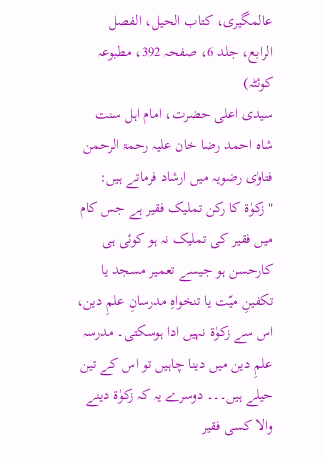عالمگیری، کتاب الحیل، الفصل الرابع، جلد 6، صفحہ 392، مطبوعہ کوئٹہ)
سیدی اعلی حضرت، امام اہل سنت شاہ احمد رضا خان علیہ رحمۃ الرحمن فتاوٰی رضویہ میں ارشاد فرماتے ہیں: "زکوٰۃ کا رکن تملیک فقیر ہے جس کام میں فقیر کی تملیک نہ ہو کوئی ہی کارحسن ہو جیسے تعمیر مسجد یا تکفینِ میّت یا تنخواہِ مدرسانِ علمِ دین، اس سے زکوٰۃ نہیں ادا ہوسکتی۔ مدرسہ علمِ دین میں دینا چاہیں تو اس کے تین حیلے ہیں۔۔۔ دوسرے یہ کہ زکوٰۃ دینے والا کسی فقیر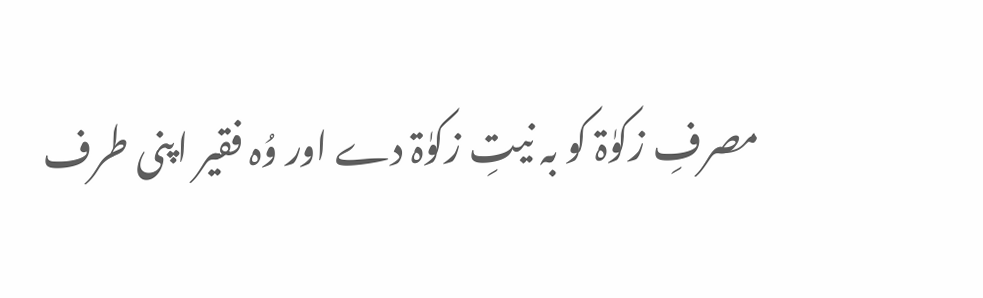مصرفِ زکوٰۃ کو بہ نیتِ زکوٰۃ دے اور وُہ فقیر اپنی طرف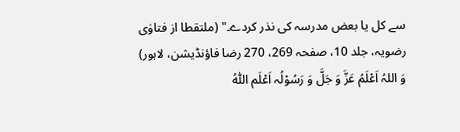سے کل یا بعض مدرسہ کی نذر کردے۔" (ملتقطا از فتاوٰی رضویہ، جلد 10، صفحہ 269، 270 رضا فاؤنڈیشن، لاہور)
وَ اللہُ اَعْلَمُ عَزَّ وَ جَلَّ وَ رَسُوْلُہ اَعْلَم اللّٰہُ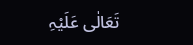تَعَالٰی عَلَیْہِ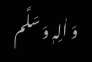وَ اٰلِہٖ وَ سَلَّم